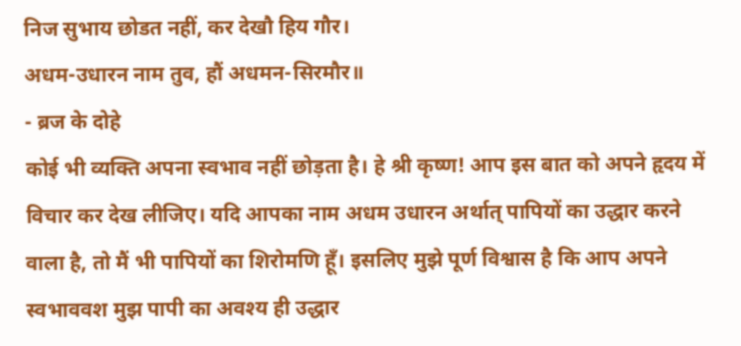निज सुभाय छोडत नहीं, कर देखौ हिय गौर।
अधम-उधारन नाम तुव, हौं अधमन-सिरमौर॥
- ब्रज के दोहे
कोई भी व्यक्ति अपना स्वभाव नहीं छोड़ता है। हे श्री कृष्ण! आप इस बात को अपने हृदय में विचार कर देख लीजिए। यदि आपका नाम अधम उधारन अर्थात् पापियों का उद्धार करने वाला है, तो मैं भी पापियों का शिरोमणि हूँ। इसलिए मुझे पूर्ण विश्वास है कि आप अपने स्वभाववश मुझ पापी का अवश्य ही उद्धार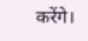करेंगे।